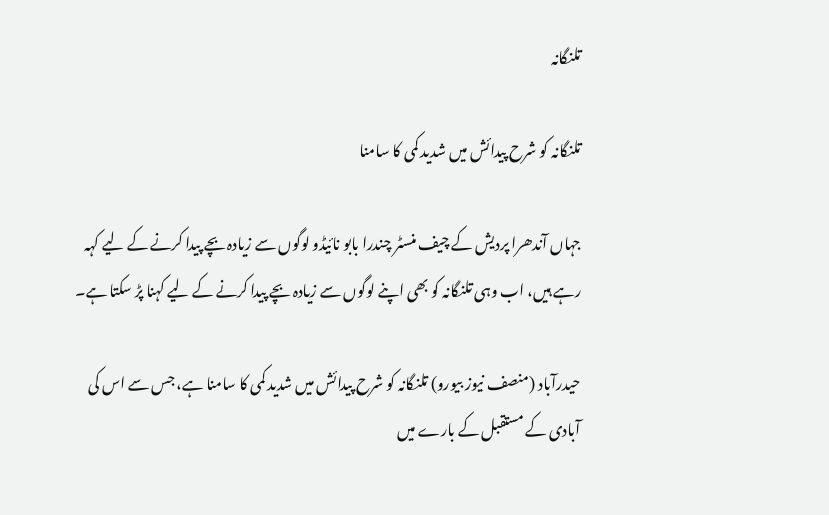تلنگانہ

تلنگانہ کو شرح پیدائش میں شدید کمی کا سامنا

جہاں آندھرا پردیش کے چیف منسٹر چندرا بابو نائیڈو لوگوں سے زیادہ بچے پیدا کرنے کے لیے کہہ رہے ہیں، اب وہی تلنگانہ کو بھی اپنے لوگوں سے زیادہ بچے پیدا کرنے کے لیے کہنا پڑ سکتا ہے۔

حیدرآباد (منصف نیوز بیورو) تلنگانہ کو شرح پیدائش میں شدید کمی کا سامنا ہے، جس سے اس کی آبادی کے مستقبل کے بارے میں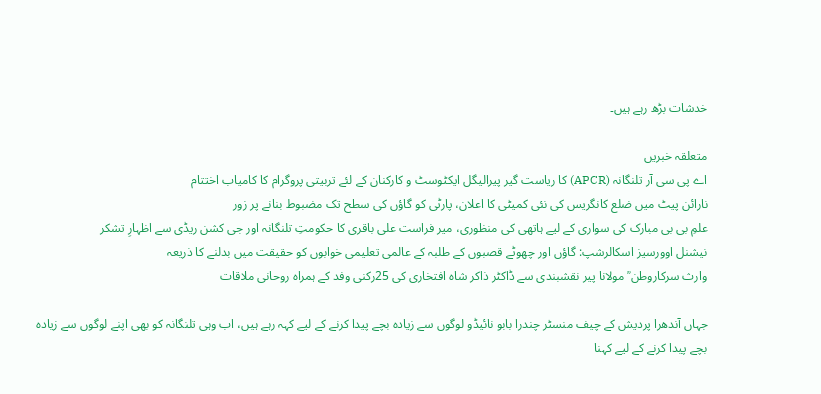خدشات بڑھ رہے ہیں۔

متعلقہ خبریں
اے پی سی آر تلنگانہ (APCR) کا ریاست گیر پیرالیگل ایکٹوسٹ و کارکنان کے لئے تربیتی پروگرام کا کامیاب اختتام
نارائن پیٹ میں ضلع کانگریس کی نئی کمیٹی کا اعلان، پارٹی کو گاؤں کی سطح تک مضبوط بنانے پر زور
علمِ بی بی مبارک کی سواری کے لیے ہاتھی کی منظوری، میر فراست علی باقری کا حکومتِ تلنگانہ اور جی کشن ریڈی سے اظہارِ تشکر
نیشنل اوورسیز اسکالرشپ: گاؤں اور چھوٹے قصبوں کے طلبہ کے عالمی تعلیمی خوابوں کو حقیقت میں بدلنے کا ذریعہ
وارث سرکاروطن ؒ مولانا پیر نقشبندی سے ڈاکٹر ذاکر شاہ افتخاری کی 25رکنی وفد کے ہمراہ روحانی ملاقات

جہاں آندھرا پردیش کے چیف منسٹر چندرا بابو نائیڈو لوگوں سے زیادہ بچے پیدا کرنے کے لیے کہہ رہے ہیں، اب وہی تلنگانہ کو بھی اپنے لوگوں سے زیادہ بچے پیدا کرنے کے لیے کہنا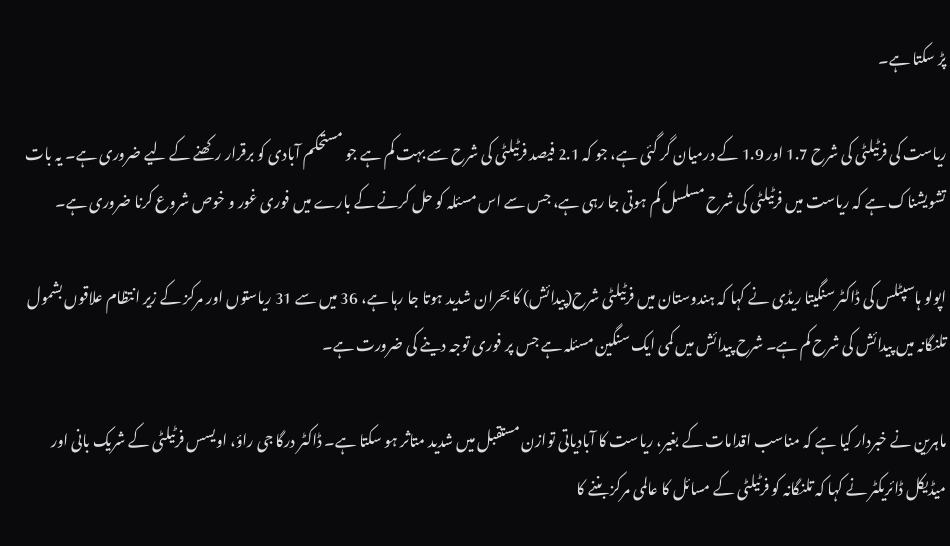پڑ سکتا ہے۔

ریاست کی فرٹیلٹی کی شرح 1.7 اور 1.9 کے درمیان گر گئی ہے، جو کہ 2.1 فیصد فرٹیلٹی کی شرح سے بہت کم ہے جو مستحکم آبادی کو برقرار رکھنے کے لیے ضروری ہے۔ یہ بات تشویشناک ہے کہ ریاست میں فرٹیلٹی کی شرح مسلسل کم ہوتی جا رہی ہے، جس سے اس مسئلہ کو حل کرنے کے بارے میں فوری غور و خوص شروع کرنا ضروری ہے۔

اپولو ہاسپٹلس کی ڈاکٹر سنگیتا ریڈی نے کہا کہ ہندوستان میں فرٹیلٹی شرح(پیدائش) کا بحران شدید ہوتا جا رہا ہے، 36 میں سے 31 ریاستوں اور مرکز کے زیر انتظام علاقوں بشمول تلنگانہ میں پیدائش کی شرح کم ہے۔ شرح پیدائش میں کمی ایک سنگین مسئلہ ہے جس پر فوری توجہ دینے کی ضرورت ہے۔

ماہرین نے خبردار کیا ہے کہ مناسب اقدامات کے بغیر، ریاست کا آبادیاتی توازن مستقبل میں شدید متاثر ہو سکتا ہے۔ ڈاکٹر درگا جی راؤ، اویسس فرٹیلٹی کے شریک بانی اور میڈیکل ڈائریکٹر نے کہا کہ تلنگانہ کو فرٹیلٹی کے مسائل کا عالمی مرکز بننے کا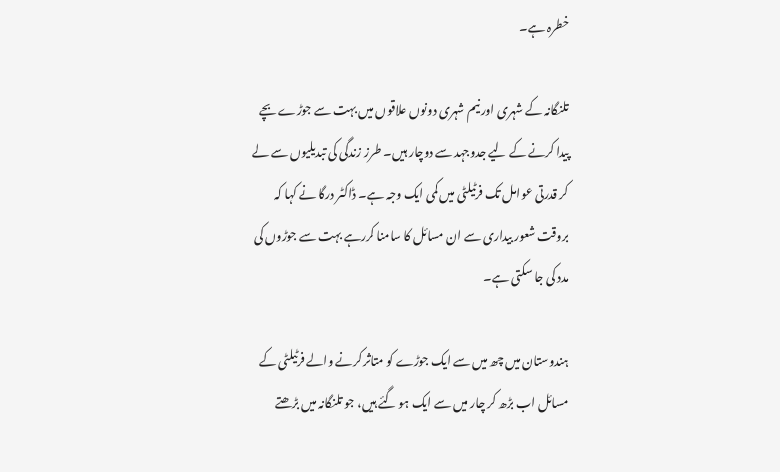خطرہ ہے۔

تلنگانہ کے شہری اور نیم شہری دونوں علاقوں میں بہت سے جوڑے بچے پیدا کرنے کے لیے جدوجہد سے دوچار ہیں۔ طرز زندگی کی تبدیلیوں سے لے کر قدرتی عوامل تک فرٹیلٹی میں کمی ایک وجہ ہے۔ ڈاکٹر درگا نے کہا کہ بروقت شعور بیداری سے ان مسائل کا سامنا کررہے بہت سے جوڑوں کی مدد کی جا سکتی ہے۔

ہندوستان میں چھ میں سے ایک جوڑے کو متاثر کرنے والے فرٹیلٹی کے مسائل اب بڑھ کر چار میں سے ایک ہو گئے ہیں، جو تلنگانہ میں بڑھتے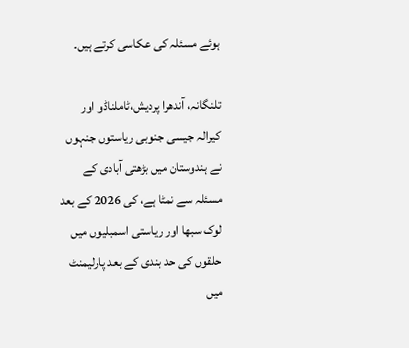ہوئے مسئلہ کی عکاسی کرتے ہیں۔

تلنگانہ، آندھرا پردیش،ٹاملناڈو اور کیرالہ جیسی جنوبی ریاستوں جنہوں نے ہندوستان میں بڑھتی آبادی کے مسئلہ سے نمٹا ہے، کی 2026 کے بعد لوک سبھا اور ریاستی اسمبلیوں میں حلقوں کی حد بندی کے بعد پارلیمنٹ میں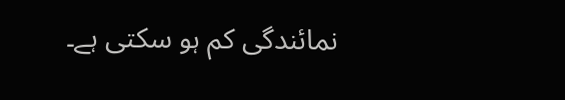نمائندگی کم ہو سکتی ہے۔